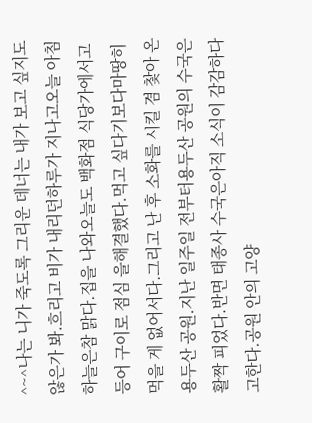^~^나는 니가 죽도록 그리운 데너는 내가 보고 싶지도않은가 봐.흐리고 비가 내리던하루가 지나고오늘 아침 하늘은참 맑다.집을 나와오늘도 백화점 식당가에서고등어 구이로 점심 을해결했다.먹고 싶다기보다마땅히 먹을 게 없어서다.그리고 난 후 소화를 시킬 겸 찿아 온 용두산 공원.지난 일주일 전부터용두산 공원의 수국은 활짝 피었다.반면 태종사 수국은아직 소식이 감감하다고한다.공원 안의 고양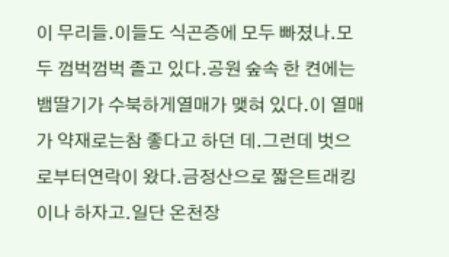이 무리들.이들도 식곤증에 모두 빠졌나.모두 껌벅껌벅 졸고 있다.공원 숲속 한 켠에는뱀딸기가 수북하게열매가 맺혀 있다.이 열매가 약재로는참 좋다고 하던 데.그런데 벗으로부터연락이 왔다.금정산으로 짧은트래킹이나 하자고.일단 온천장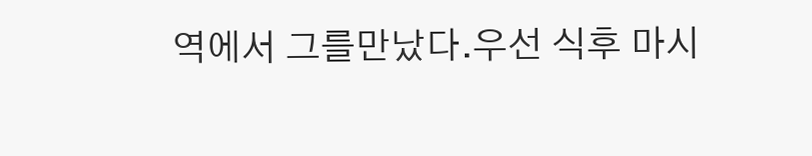역에서 그를만났다.우선 식후 마시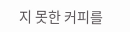지 못한 커피를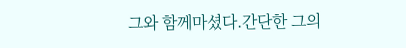그와 함께마셨다.간단한 그의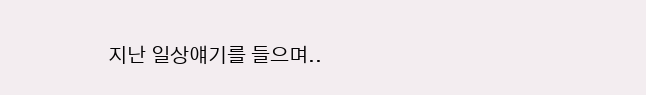지난 일상얘기를 들으며..